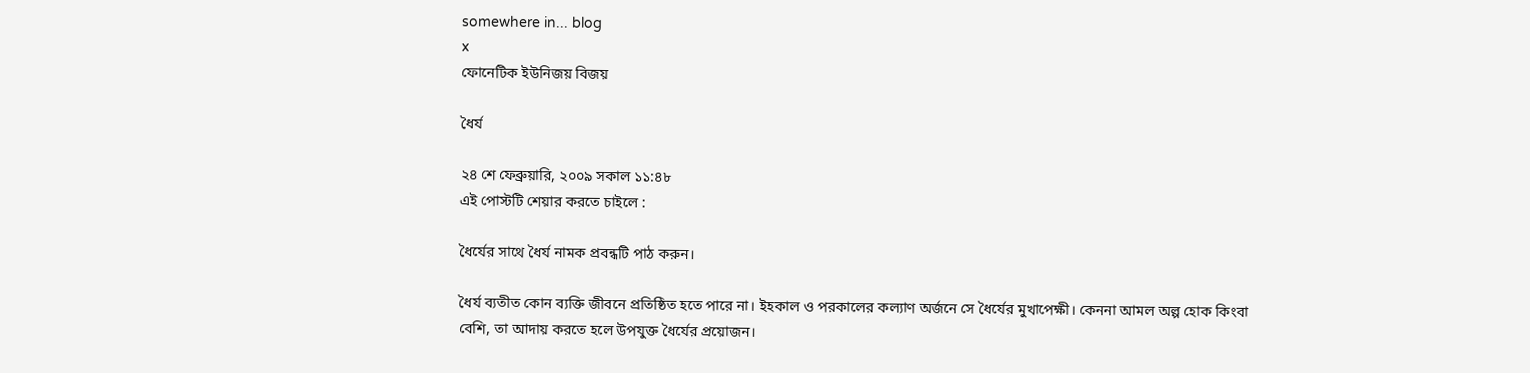somewhere in... blog
x
ফোনেটিক ইউনিজয় বিজয়

ধৈর্য

২৪ শে ফেব্রুয়ারি, ২০০৯ সকাল ১১:৪৮
এই পোস্টটি শেয়ার করতে চাইলে :

ধৈর্যের সাথে ধৈর্য নামক প্রবন্ধটি পাঠ করুন।

ধৈর্য ব্যতীত কোন ব্যক্তি জীবনে প্রতিষ্ঠিত হতে পারে না। ইহকাল ও পরকালের কল্যাণ অর্জনে সে ধৈর্যের মুখাপেক্ষী। কেননা আমল অল্প হোক কিংবা বেশি, তা আদায় করতে হলে উপযুক্ত ধৈর্যের প্রয়োজন।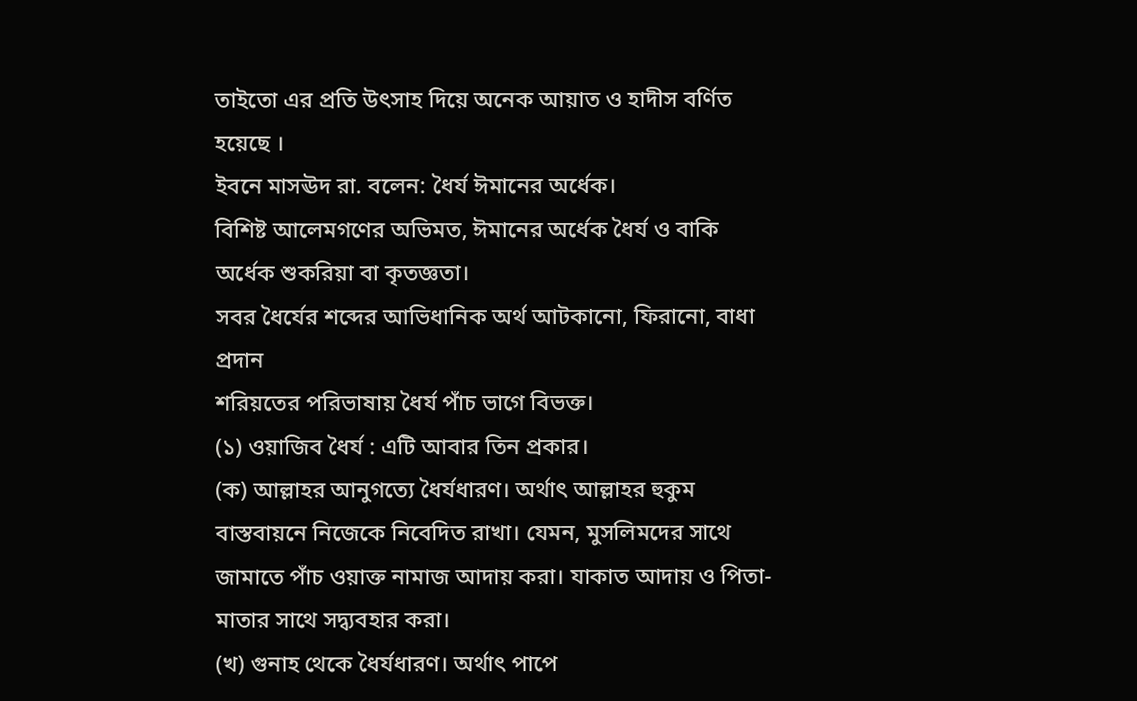তাইতো এর প্রতি উৎসাহ দিয়ে অনেক আয়াত ও হাদীস বর্ণিত হয়েছে ।
ইবনে মাসঊদ রা. বলেন: ধৈর্য ঈমানের অর্ধেক।
বিশিষ্ট আলেমগণের অভিমত, ঈমানের অর্ধেক ধৈর্য ও বাকি অর্ধেক শুকরিয়া বা কৃতজ্ঞতা।
সবর ধৈর্যের শব্দের আভিধানিক অর্থ আটকানো, ফিরানো, বাধা প্রদান
শরিয়তের পরিভাষায় ধৈর্য পাঁচ ভাগে বিভক্ত।
(১) ওয়াজিব ধৈর্য : এটি আবার তিন প্রকার।
(ক) আল্লাহর আনুগত্যে ধৈর্যধারণ। অর্থাৎ আল্লাহর হুকুম বাস্তবায়নে নিজেকে নিবেদিত রাখা। যেমন, মুসলিমদের সাথে জামাতে পাঁচ ওয়াক্ত নামাজ আদায় করা। যাকাত আদায় ও পিতা-মাতার সাথে সদ্ব্যবহার করা।
(খ) গুনাহ থেকে ধৈর্যধারণ। অর্থাৎ পাপে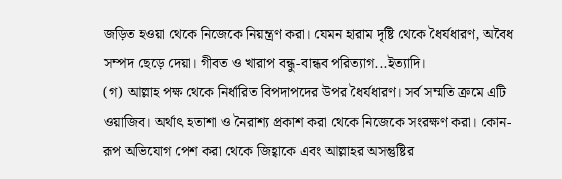জড়িত হওয়া থেকে নিজেকে নিয়ন্ত্রণ করা। যেমন হারাম দৃষ্টি থেকে ধৈর্যধারণ, অবৈধ সম্পদ ছেড়ে দেয়া। গীবত ও খারাপ বন্ধু-বান্ধব পরিত্যাগ...ইত্যাদি।
(গ) আল্লাহ পক্ষ থেকে নির্ধারিত বিপদাপদের উপর ধৈর্যধারণ। সর্ব সম্মতি ক্রমে এটি ওয়াজিব। অর্থাৎ হতাশা ও নৈরাশ্য প্রকাশ করা থেকে নিজেকে সংরক্ষণ করা। কোন-রূপ অভিযোগ পেশ করা থেকে জিহ্বাকে এবং আল্লাহর অসন্তুষ্টির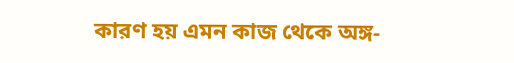কারণ হয় এমন কাজ থেকে অঙ্গ-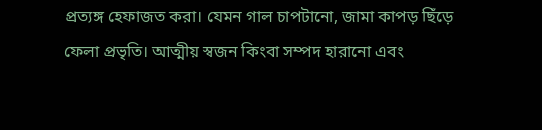প্রত্যঙ্গ হেফাজত করা। যেমন গাল চাপটানো, জামা কাপড় ছিঁড়ে ফেলা প্রভৃতি। আত্মীয় স্বজন কিংবা সম্পদ হারানো এবং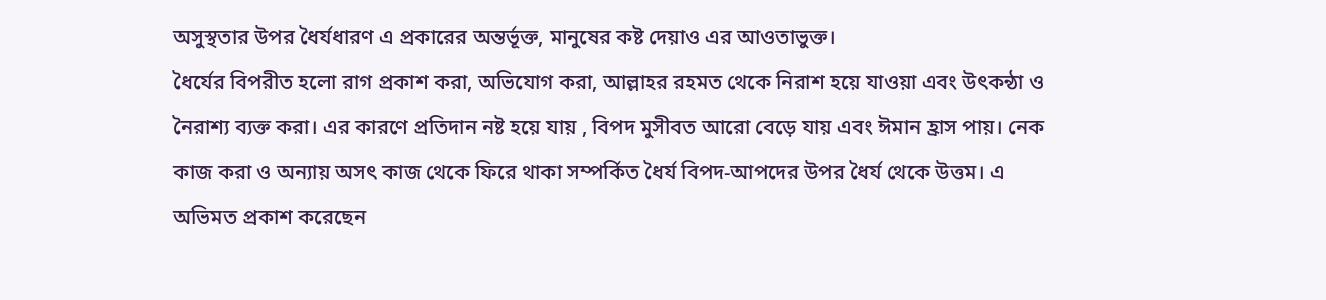অসুস্থতার উপর ধৈর্যধারণ এ প্রকারের অন্তর্ভূক্ত, মানুষের কষ্ট দেয়াও এর আওতাভুক্ত।
ধৈর্যের বিপরীত হলো রাগ প্রকাশ করা, অভিযোগ করা, আল্লাহর রহমত থেকে নিরাশ হয়ে যাওয়া এবং উৎকন্ঠা ও নৈরাশ্য ব্যক্ত করা। এর কারণে প্রতিদান নষ্ট হয়ে যায় , বিপদ মুসীবত আরো বেড়ে যায় এবং ঈমান হ্রাস পায়। নেক কাজ করা ও অন্যায় অসৎ কাজ থেকে ফিরে থাকা সম্পর্কিত ধৈর্য বিপদ-আপদের উপর ধৈর্য থেকে উত্তম। এ অভিমত প্রকাশ করেছেন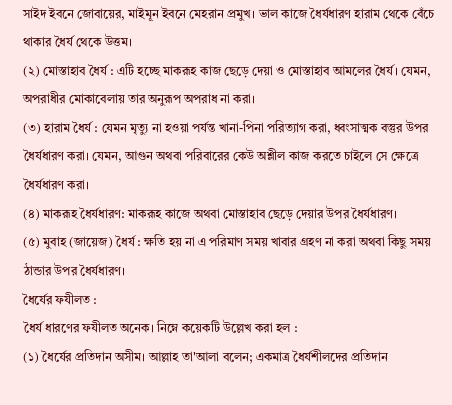সাইদ ইবনে জোবায়ের, মাইমূন ইবনে মেহরান প্রমুখ। ভাল কাজে ধৈর্যধারণ হারাম থেকে বেঁচে থাকার ধৈর্য থেকে উত্তম।
(২) মোস্তাহাব ধৈর্য : এটি হচ্ছে মাকরূহ কাজ ছেড়ে দেয়া ও মোস্তাহাব আমলের ধৈর্য। যেমন, অপরাধীর মোকাবেলায় তার অনুরূপ অপরাধ না করা।
(৩) হারাম ধৈর্য : যেমন মৃত্যু না হওয়া পর্যন্ত খানা-পিনা পরিত্যাগ করা, ধ্বংসাত্মক বস্তুর উপর ধৈর্যধারণ করা। যেমন, আগুন অথবা পরিবারের কেউ অশ্লীল কাজ করতে চাইলে সে ক্ষেত্রে ধৈর্যধারণ করা।
(৪) মাকরূহ ধৈর্যধারণ: মাকরূহ কাজে অথবা মোস্তাহাব ছেড়ে দেয়ার উপর ধৈর্যধারণ।
(৫) মুবাহ (জায়েজ) ধৈর্য : ক্ষতি হয় না এ পরিমাণ সময় খাবার গ্রহণ না করা অথবা কিছু সময় ঠান্ডার উপর ধৈর্যধারণ।
ধৈর্যের ফযীলত :
ধৈর্য ধারণের ফযীলত অনেক। নিম্নে কয়েকটি উল্লেখ করা হল :
(১) ধৈর্যের প্রতিদান অসীম। আল্লাহ তা'আলা বলেন; একমাত্র ধৈর্যশীলদের প্রতিদান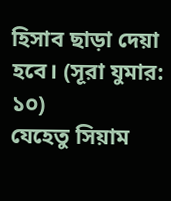হিসাব ছাড়া দেয়া হবে। (সূরা যুমার: ১০)
যেহেতু সিয়াম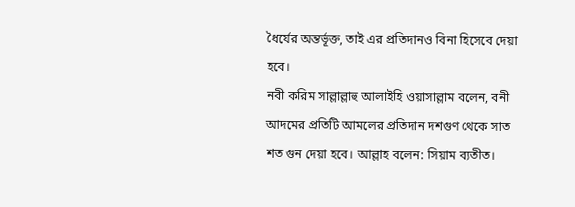ধৈর্যের অন্তর্ভূক্ত, তাই এর প্রতিদানও বিনা হিসেবে দেয়া হবে।
নবী করিম সাল্লাল্লাহু আলাইহি ওয়াসাল্লাম বলেন, বনী আদমের প্রতিটি আমলের প্রতিদান দশগুণ থেকে সাত শত গুন দেয়া হবে। আল্লাহ বলেন: সিয়াম ব্যতীত।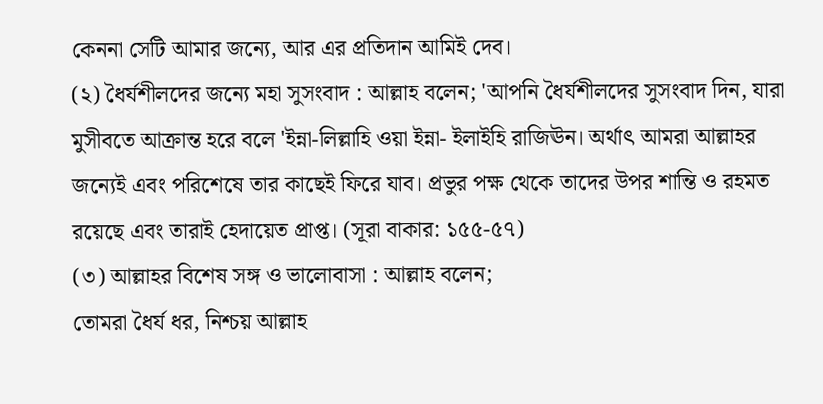কেননা সেটি আমার জন্যে, আর এর প্রতিদান আমিই দেব।
(২) ধৈর্যশীলদের জন্যে মহা সুসংবাদ : আল্লাহ বলেন; 'আপনি ধৈর্যশীলদের সুসংবাদ দিন, যারা মুসীবতে আক্রান্ত হরে বলে 'ইন্না-লিল্লাহি ওয়া ইন্না- ইলাইহি রাজিঊন। অর্থাৎ আমরা আল্লাহর জন্যেই এবং পরিশেষে তার কাছেই ফিরে যাব। প্রভুর পক্ষ থেকে তাদের উপর শান্তি ও রহমত রয়েছে এবং তারাই হেদায়েত প্রাপ্ত। (সূরা বাকার: ১৫৫-৫৭)
(৩) আল্লাহর বিশেষ সঙ্গ ও ভালোবাসা : আল্লাহ বলেন;
তোমরা ধৈর্য ধর, নিশ্চয় আল্লাহ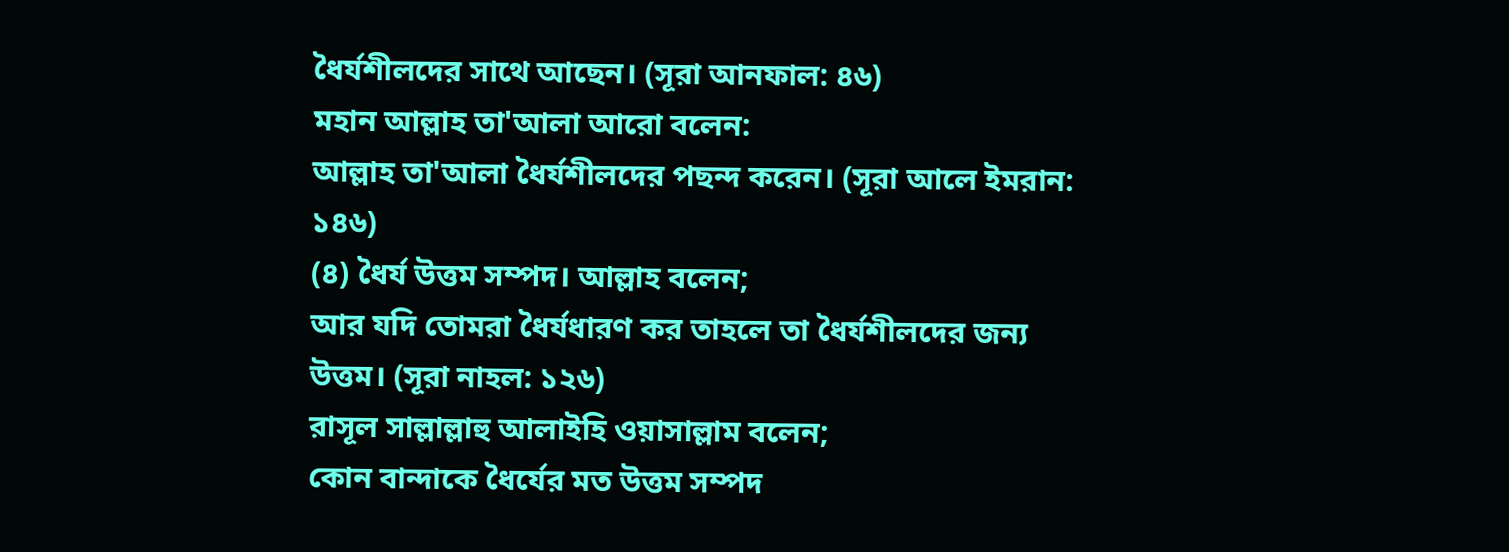ধৈর্যশীলদের সাথে আছেন। (সূরা আনফাল: ৪৬)
মহান আল্লাহ তা'আলা আরো বলেন:
আল্লাহ তা'আলা ধৈর্যশীলদের পছন্দ করেন। (সূরা আলে ইমরান: ১৪৬)
(৪) ধৈর্য উত্তম সম্পদ। আল্লাহ বলেন;
আর যদি তোমরা ধৈর্যধারণ কর তাহলে তা ধৈর্যশীলদের জন্য উত্তম। (সূরা নাহল: ১২৬)
রাসূল সাল্লাল্লাহু আলাইহি ওয়াসাল্লাম বলেন;
কোন বান্দাকে ধৈর্যের মত উত্তম সম্পদ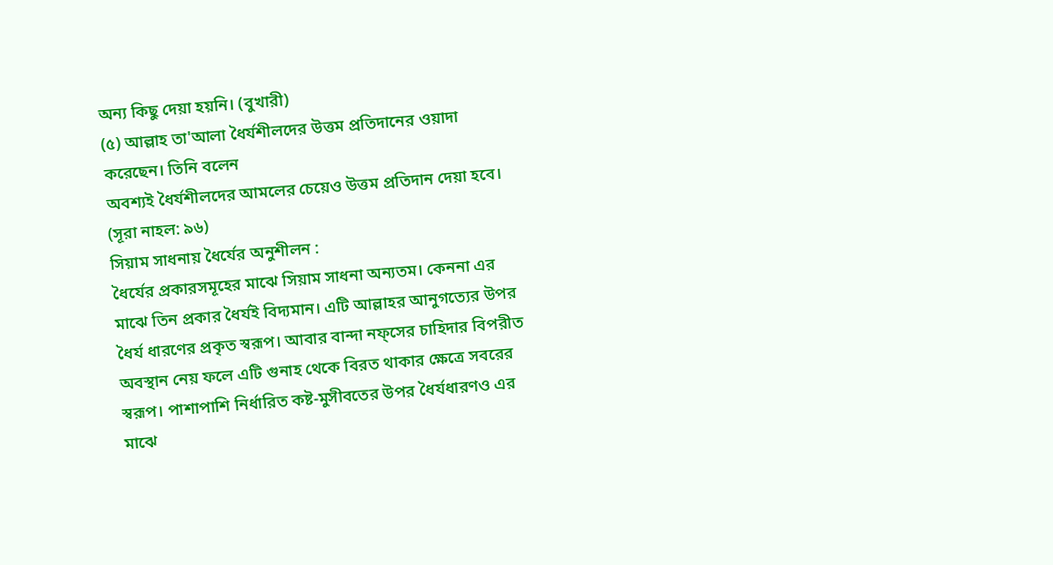অন্য কিছু দেয়া হয়নি। (বুখারী)
(৫) আল্লাহ তা'আলা ধৈর্যশীলদের উত্তম প্রতিদানের ওয়াদা করেছেন। তিনি বলেন
অবশ্যই ধৈর্যশীলদের আমলের চেয়েও উত্তম প্রতিদান দেয়া হবে। (সূরা নাহল: ৯৬)
সিয়াম সাধনায় ধৈর্যের অনুশীলন :
ধৈর্যের প্রকারসমূহের মাঝে সিয়াম সাধনা অন্যতম। কেননা এর মাঝে তিন প্রকার ধৈর্যই বিদ্যমান। এটি আল্লাহর আনুগত্যের উপর ধৈর্য ধারণের প্রকৃত স্বরূপ। আবার বান্দা নফ্সের চাহিদার বিপরীত অবস্থান নেয় ফলে এটি গুনাহ থেকে বিরত থাকার ক্ষেত্রে সবরের স্বরূপ। পাশাপাশি নির্ধারিত কষ্ট-মুসীবতের উপর ধৈর্যধারণও এর মাঝে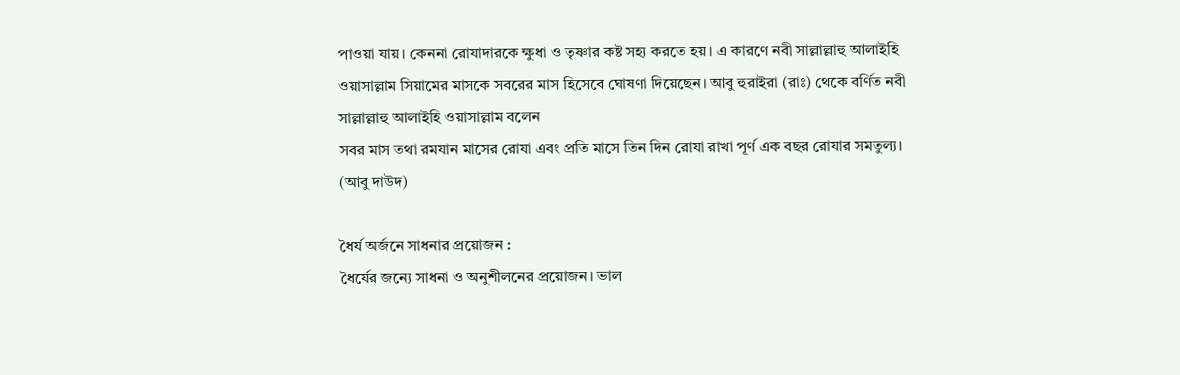পাওয়া যায়। কেননা রোযাদারকে ক্ষুধা ও তৃষ্ণার কষ্ট সহ্য করতে হয়। এ কারণে নবী সাল্লাল্লাহু আলাইহি ওয়াসাল্লাম সিয়ামের মাসকে সবরের মাস হিসেবে ঘোষণা দিয়েছেন। আবু হুরাইরা (রাঃ) থেকে বর্ণিত নবী সাল্লাল্লাহু আলাইহি ওয়াসাল্লাম বলেন
সবর মাস তথা রমযান মাসের রোযা এবং প্রতি মাসে তিন দিন রোযা রাখা পূর্ণ এক বছর রোযার সমতুল্য। (আবু দাউদ)

ধৈর্য অর্জনে সাধনার প্রয়োজন :
ধৈর্যের জন্যে সাধনা ও অনুশীলনের প্রয়োজন। ভাল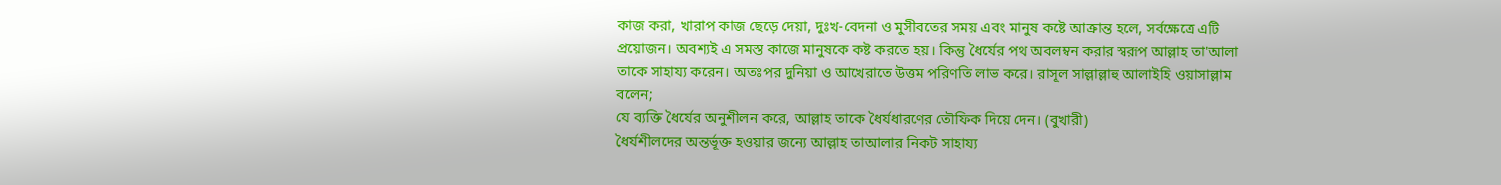কাজ করা, খারাপ কাজ ছেড়ে দেয়া, দুঃখ-বেদনা ও মুসীবতের সময় এবং মানুষ কষ্টে আক্রান্ত হলে, সর্বক্ষেত্রে এটি প্রয়োজন। অবশ্যই এ সমস্ত কাজে মানুষকে কষ্ট করতে হয়। কিন্তু ধৈর্যের পথ অবলম্বন করার স্বরূপ আল্লাহ তা'আলা তাকে সাহায্য করেন। অতঃপর দুনিয়া ও আখেরাতে উত্তম পরিণতি লাভ করে। রাসূল সাল্লাল্লাহু আলাইহি ওয়াসাল্লাম বলেন;
যে ব্যক্তি ধৈর্যের অনুশীলন করে, আল্লাহ তাকে ধৈর্যধারণের তৌফিক দিয়ে দেন। (বুখারী)
ধৈর্যশীলদের অন্তর্ভূক্ত হওয়ার জন্যে আল্লাহ তাআলার নিকট সাহায্য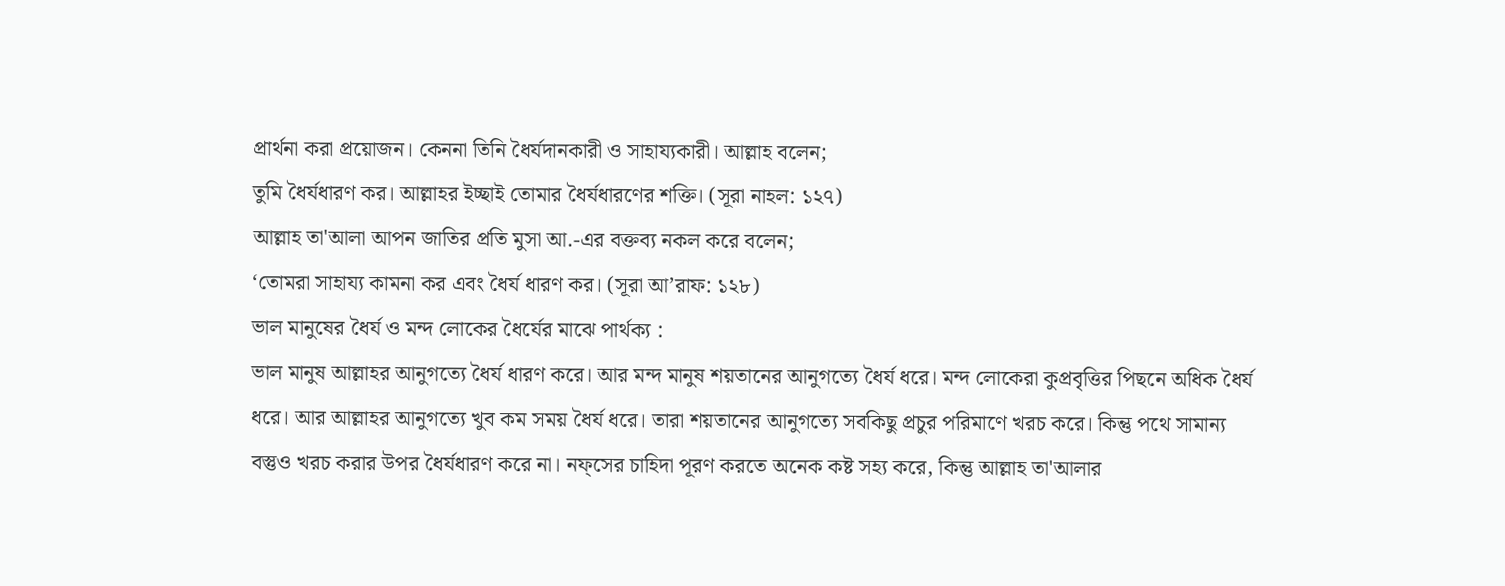প্রার্থনা করা প্রয়োজন। কেননা তিনি ধৈর্যদানকারী ও সাহায্যকারী। আল্লাহ বলেন;
তুমি ধৈর্যধারণ কর। আল্লাহর ইচ্ছাই তোমার ধৈর্যধারণের শক্তি। (সূরা নাহল: ১২৭)
আল্লাহ তা'আলা আপন জাতির প্রতি মুসা আ.-এর বক্তব্য নকল করে বলেন;
‘তোমরা সাহায্য কামনা কর এবং ধৈর্য ধারণ কর। (সূরা আ’রাফ: ১২৮)
ভাল মানুষের ধৈর্য ও মন্দ লোকের ধৈর্যের মাঝে পার্থক্য :
ভাল মানুষ আল্লাহর আনুগত্যে ধৈর্য ধারণ করে। আর মন্দ মানুষ শয়তানের আনুগত্যে ধৈর্য ধরে। মন্দ লোকেরা কুপ্রবৃত্তির পিছনে অধিক ধৈর্য ধরে। আর আল্লাহর আনুগত্যে খুব কম সময় ধৈর্য ধরে। তারা শয়তানের আনুগত্যে সবকিছু প্রচুর পরিমাণে খরচ করে। কিন্তু পথে সামান্য বস্তুও খরচ করার উপর ধৈর্যধারণ করে না। নফ্সের চাহিদা পূরণ করতে অনেক কষ্ট সহ্য করে, কিন্তু আল্লাহ তা'আলার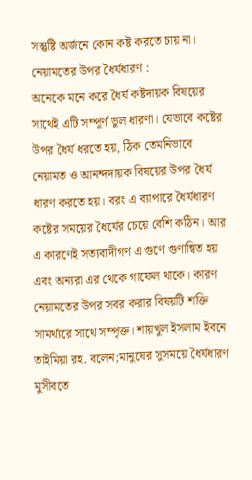সন্তুষ্টি অর্জনে কোন কষ্ট করতে চায় না।
নেয়ামতের উপর ধৈর্যধারণ :
অনেকে মনে করে ধৈর্য কষ্টদায়ক বিষয়ের সাথেই এটি সম্পূর্ণ ভুল ধারণা। যেভাবে কষ্টের উপর ধৈর্য ধরতে হয়, ঠিক তেমনিভাবে নেয়ামত ও আনন্দদায়ক বিষয়ের উপর ধৈর্য ধারণ করতে হয়। বরং এ ব্যাপারে ধৈর্যধারণ কষ্টের সময়ের ধৈর্যের চেয়ে বেশি কঠিন। আর এ কারণেই সত্যবাদীগণ এ গুণে গুণান্বিত হয় এবং অন্যরা এর থেকে গাফেল থাকে। কারণ নেয়ামতের উপর সবর করার বিষয়টি শক্তি সামর্থ্যরে সাথে সম্পৃক্ত। শায়খুল ইসলাম ইবনে তাইমিয়া রহ. বলেন;মানুষের সুসময়ে ধৈর্যধারণ মুসীবতে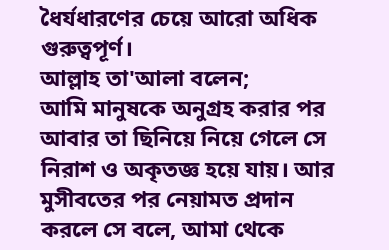ধৈর্যধারণের চেয়ে আরো অধিক গুরুত্বপূর্ণ।
আল্লাহ তা'আলা বলেন;
আমি মানুষকে অনুগ্রহ করার পর আবার তা ছিনিয়ে নিয়ে গেলে সে নিরাশ ও অকৃতজ্ঞ হয়ে যায়। আর মুসীবতের পর নেয়ামত প্রদান করলে সে বলে, আমা থেকে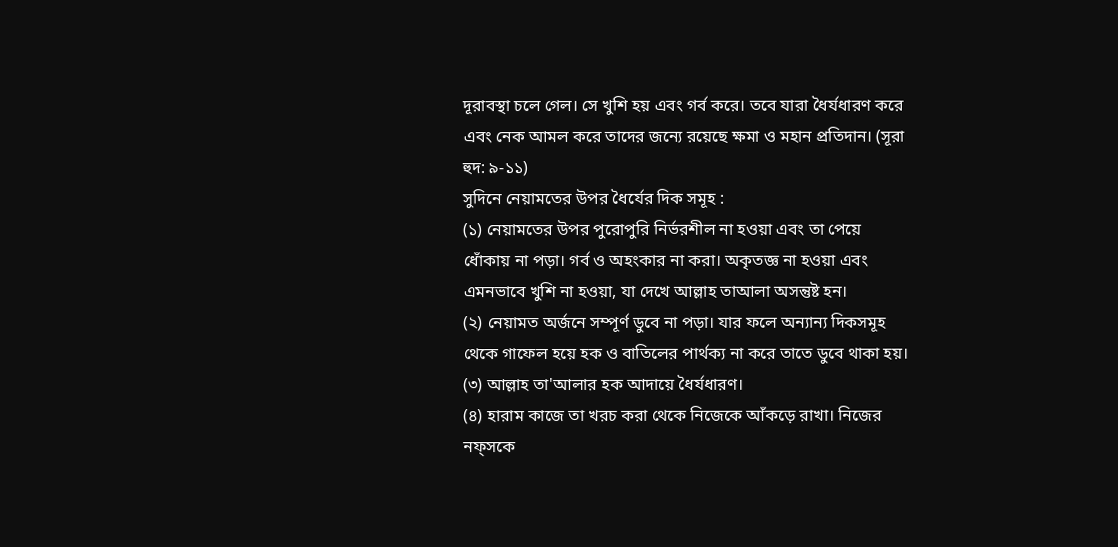দূরাবস্থা চলে গেল। সে খুশি হয় এবং গর্ব করে। তবে যারা ধৈর্যধারণ করে এবং নেক আমল করে তাদের জন্যে রয়েছে ক্ষমা ও মহান প্রতিদান। (সূরা হুদ: ৯-১১)
সুদিনে নেয়ামতের উপর ধৈর্যের দিক সমূহ :
(১) নেয়ামতের উপর পুরোপুরি নির্ভরশীল না হওয়া এবং তা পেয়ে ধোঁকায় না পড়া। গর্ব ও অহংকার না করা। অকৃতজ্ঞ না হওয়া এবং এমনভাবে খুশি না হওয়া, যা দেখে আল্লাহ তাআলা অসন্তুষ্ট হন।
(২) নেয়ামত অর্জনে সম্পূর্ণ ডুবে না পড়া। যার ফলে অন্যান্য দিকসমূহ থেকে গাফেল হয়ে হক ও বাতিলের পার্থক্য না করে তাতে ডুবে থাকা হয়।
(৩) আল্লাহ তা'আলার হক আদায়ে ধৈর্যধারণ।
(৪) হারাম কাজে তা খরচ করা থেকে নিজেকে আঁকড়ে রাখা। নিজের নফ্সকে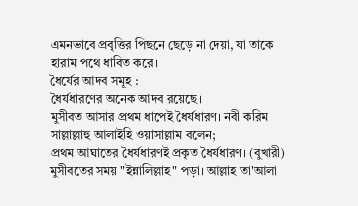এমনভাবে প্রবৃত্তির পিছনে ছেড়ে না দেয়া, যা তাকে হারাম পথে ধাবিত করে।
ধৈর্যের আদব সমূহ :
ধৈর্যধারণের অনেক আদব রয়েছে।
মুসীবত আসার প্রথম ধাপেই ধৈর্যধারণ। নবী করিম সাল্লাল্লাহু আলাইহি ওয়াসাল্লাম বলেন;
প্রথম আঘাতের ধৈর্যধারণই প্রকৃত ধৈর্যধারণ। (বুখারী)
মুসীবতের সময় "ইন্নালিল্লাহ" পড়া। আল্লাহ তা'আলা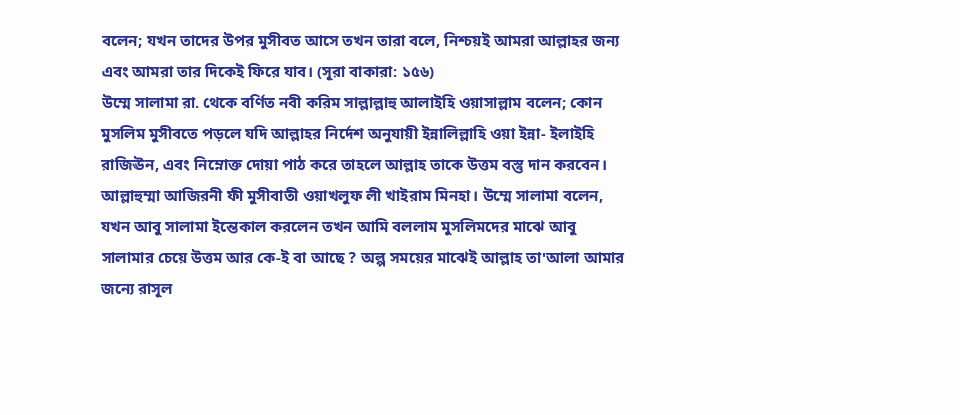বলেন; যখন তাদের উপর মুসীবত আসে তখন তারা বলে, নিশ্চয়ই আমরা আল্লাহর জন্য এবং আমরা তার দিকেই ফিরে যাব। (সূরা বাকারা: ১৫৬)
উম্মে সালামা রা. থেকে বর্ণিত নবী করিম সাল্লাল্লাহু আলাইহি ওয়াসাল্লাম বলেন; কোন মুসলিম মুসীবতে পড়লে যদি আল্লাহর নির্দেশ অনুযায়ী ইন্নালিল্লাহি ওয়া ইন্না- ইলাইহি রাজিঊন, এবং নিম্নোক্ত দোয়া পাঠ করে তাহলে আল্লাহ তাকে উত্তম বস্তু দান করবেন। আল্লাহুম্মা আজিরনী ফী মুসীবাতী ওয়াখলুফ লী খাইরাম মিনহা। উম্মে সালামা বলেন, যখন আবু সালামা ইন্তেকাল করলেন তখন আমি বললাম মুসলিমদের মাঝে আবু সালামার চেয়ে উত্তম আর কে-ই বা আছে ? অল্প সময়ের মাঝেই আল্লাহ তা'আলা আমার জন্যে রাসূল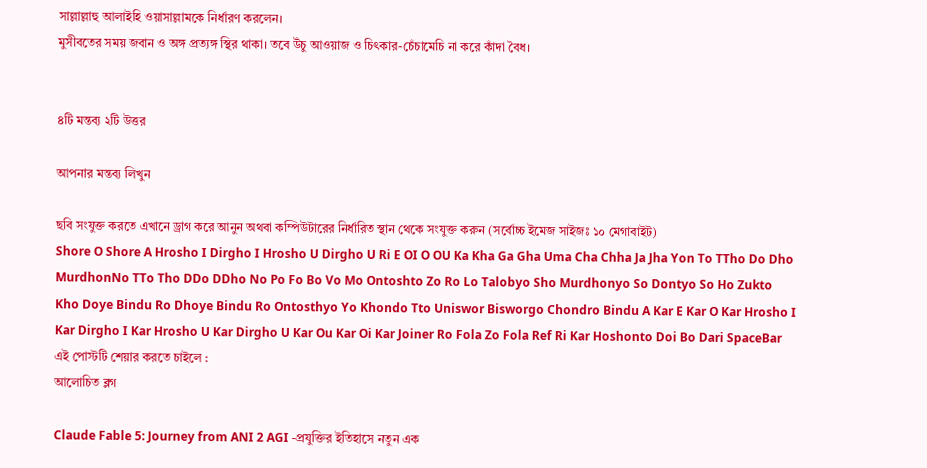সাল্লাল্লাহু আলাইহি ওয়াসাল্লামকে নির্ধারণ করলেন।
মুসীবতের সময় জবান ও অঙ্গ প্রত্যঙ্গ স্থির থাকা। তবে উঁচু আওয়াজ ও চিৎকার-চেঁচামেচি না করে কাঁদা বৈধ।


৪টি মন্তব্য ২টি উত্তর

আপনার মন্তব্য লিখুন

ছবি সংযুক্ত করতে এখানে ড্রাগ করে আনুন অথবা কম্পিউটারের নির্ধারিত স্থান থেকে সংযুক্ত করুন (সর্বোচ্চ ইমেজ সাইজঃ ১০ মেগাবাইট)
Shore O Shore A Hrosho I Dirgho I Hrosho U Dirgho U Ri E OI O OU Ka Kha Ga Gha Uma Cha Chha Ja Jha Yon To TTho Do Dho MurdhonNo TTo Tho DDo DDho No Po Fo Bo Vo Mo Ontoshto Zo Ro Lo Talobyo Sho Murdhonyo So Dontyo So Ho Zukto Kho Doye Bindu Ro Dhoye Bindu Ro Ontosthyo Yo Khondo Tto Uniswor Bisworgo Chondro Bindu A Kar E Kar O Kar Hrosho I Kar Dirgho I Kar Hrosho U Kar Dirgho U Kar Ou Kar Oi Kar Joiner Ro Fola Zo Fola Ref Ri Kar Hoshonto Doi Bo Dari SpaceBar
এই পোস্টটি শেয়ার করতে চাইলে :
আলোচিত ব্লগ

Claude Fable 5: Journey from ANI 2 AGI -প্রযুক্তির ইতিহাসে নতুন এক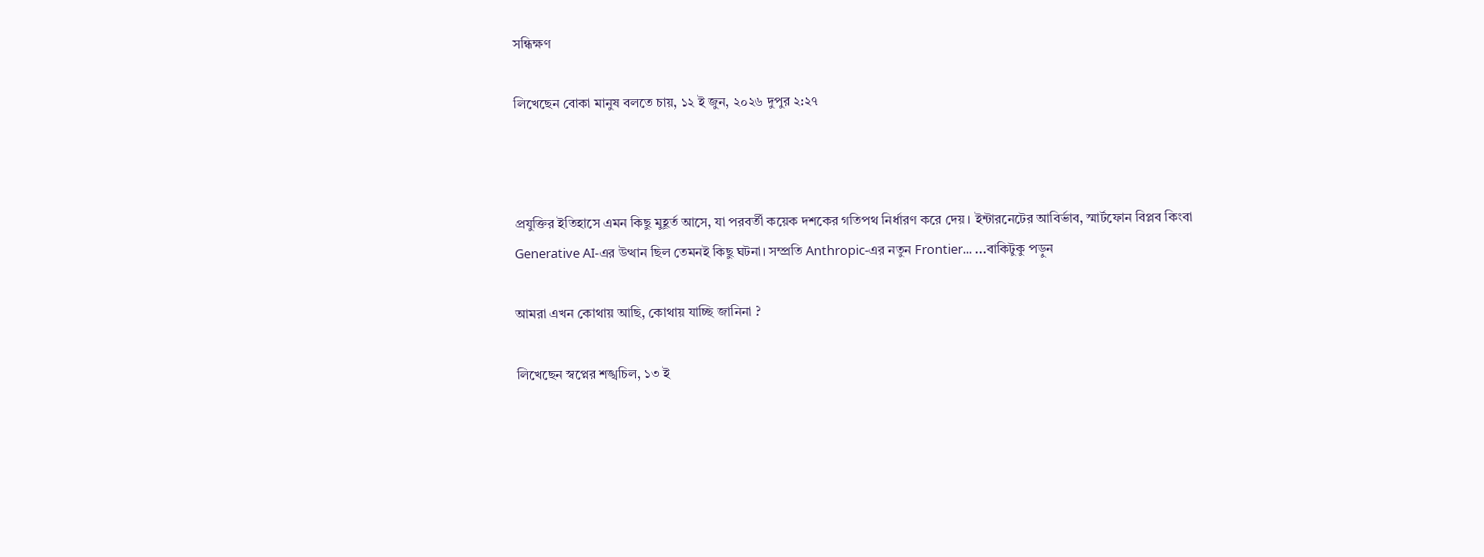সন্ধিক্ষণ

লিখেছেন বোকা মানুষ বলতে চায়, ১২ ই জুন, ২০২৬ দুপুর ২:২৭



প্রযুক্তির ইতিহাসে এমন কিছু মুহূর্ত আসে, যা পরবর্তী কয়েক দশকের গতিপথ নির্ধারণ করে দেয়। ইন্টারনেটের আবির্ভাব, স্মার্টফোন বিপ্লব কিংবা Generative AI-এর উত্থান ছিল তেমনই কিছু ঘটনা। সম্প্রতি Anthropic-এর নতুন Frontier... ...বাকিটুকু পড়ুন

আমরা এখন কোথায় আছি, কোথায় যাচ্ছি জানিনা ?

লিখেছেন স্বপ্নের শঙ্খচিল, ১৩ ই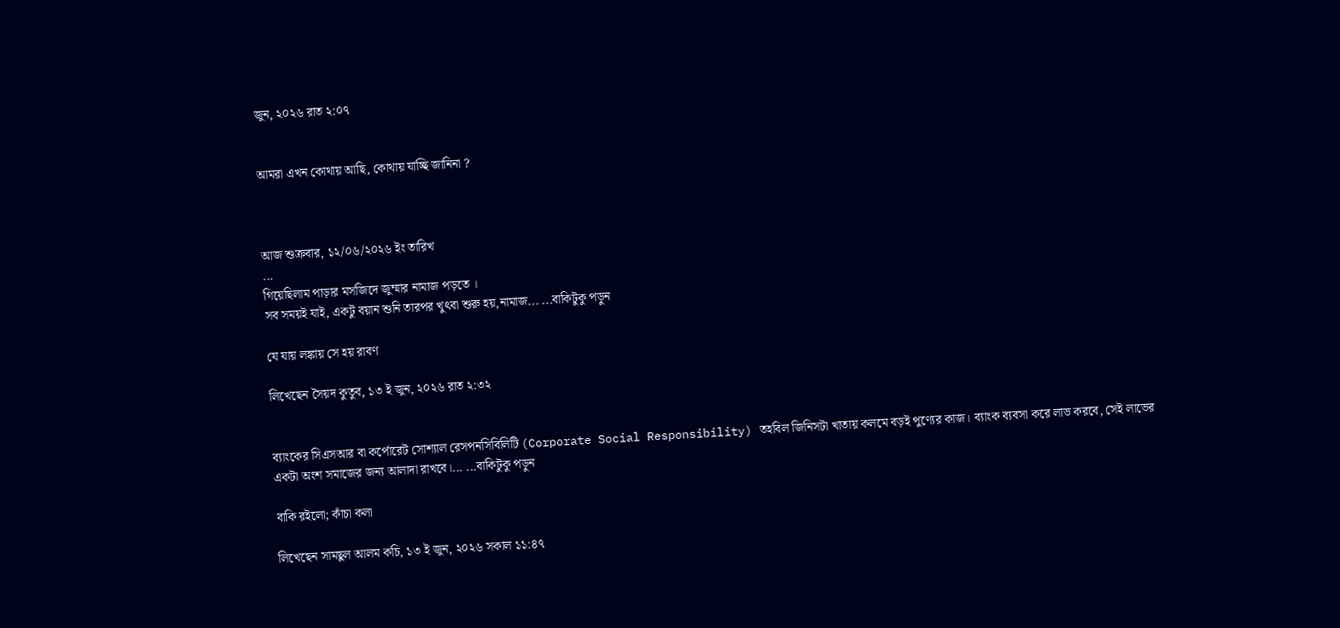জুন, ২০২৬ রাত ২:০৭


আমরা এখন কোথায় আছি, কোথায় যাচ্ছি জানিনা ?



আজ শুক্রবার, ১২/০৬/২০২৬ ইং তারিখ
...
গিয়েছিলাম পাড়ার মসজিদে জুম্মার নামাজ পড়তে ।
সব সময়ই যাই, একটু বয়ান শুনি তারপর খুৎবা শুরু হয়,নামাজ... ...বাকিটুকু পড়ুন

যে যায় লঙ্কায় সে হয় রাবণ

লিখেছেন সৈয়দ কুতুব, ১৩ ই জুন, ২০২৬ রাত ২:৩২


ব্যাংকের সিএসআর বা কর্পোরেট সোশ্যাল রেসপনসিবিলিটি (Corporate Social Responsibility) তহবিল জিনিসটা খাতায় কলমে বড়ই পুণ্যের কাজ। ব্যাংক ব্যবসা করে লাভ করবে, সেই লাভের একটা অংশ সমাজের জন্য আলাদা রাখবে।... ...বাকিটুকু পড়ুন

বাকি রইলো; কাঁচা কলা

লিখেছেন সামছুল আলম কচি, ১৩ ই জুন, ২০২৬ সকাল ১১:৪৭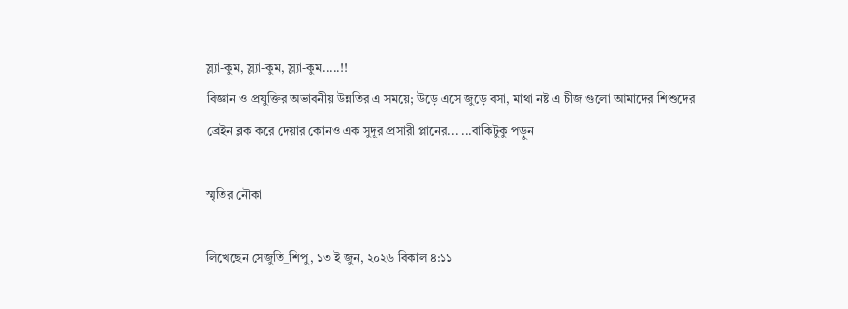স্ল্যা-কুম, স্ল্যা-কুম, স্ল্যা-কুম.....!!
বিজ্ঞান ও প্রযুক্তির অভাবনীয় উন্নতির এ সময়ে; উড়ে এসে জুড়ে বসা, মাথা নষ্ট এ চীজ গুলো আমাদের শিশুদের ব্রেইন ব্লক করে দেয়ার কোনও এক সুদূর প্রসারী প্লানের... ...বাকিটুকু পড়ুন

স্মৃতির নৌকা

লিখেছেন সেজুতি_শিপু, ১৩ ই জুন, ২০২৬ বিকাল ৪:১১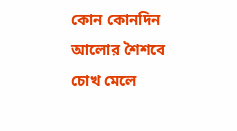কোন কোনদিন আলোর শৈশবে চোখ মেলে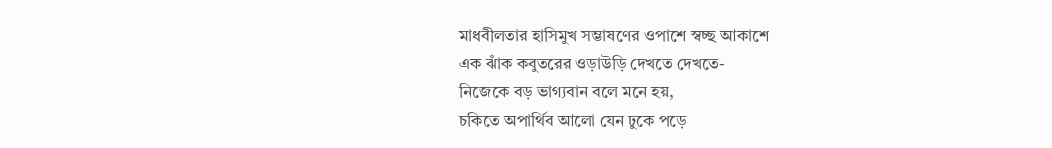মাধবীলতার হাসিমুখ সম্ভাষণের ওপাশে স্বচ্ছ আকাশে
এক ঝাঁক কবুতরের ওড়াউড়ি দেখতে দেখতে-
নিজেকে বড় ভাগ্যবান বলে মনে হয়,
চকিতে অপার্থিব আলো যেন ঢুকে পড়ে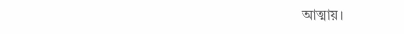আত্মায়।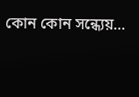কোন কোন সন্ধ‍্যেয়...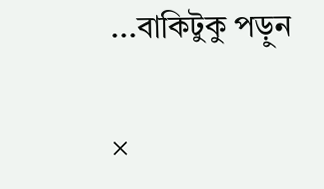...বাকিটুকু পড়ুন

×